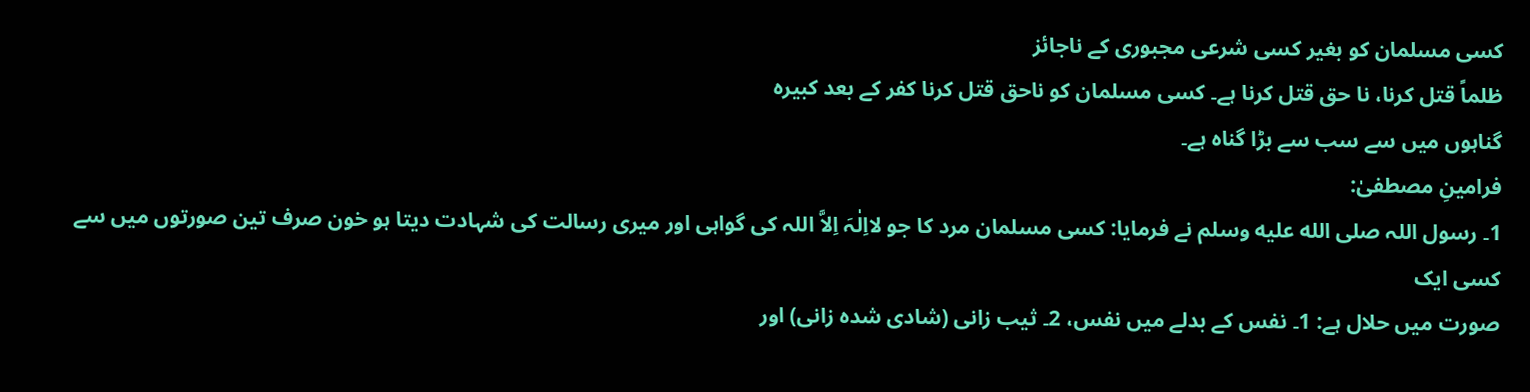کسی مسلمان کو بغیر کسی شرعی مجبوری کے ناجائز
ظلماً قتل کرنا، نا حق قتل کرنا ہے۔ کسی مسلمان کو ناحق قتل کرنا کفر کے بعد کبیرہ
گناہوں میں سے سب سے بڑا گناہ ہے۔
فرامینِ مصطفیٰ:
1۔ رسول اللہ صلى الله عليه وسلم نے فرمایا: کسی مسلمان مرد کا جو لااِلٰہَ اِلاَّ اللہ کی گواہی اور میری رسالت کی شہادت دیتا ہو خون صرف تین صورتوں میں سے کسی ایک
صورت میں حلال ہے: 1۔ نفس کے بدلے میں نفس، 2۔ ثیب زانی (شادی شدہ زانی) اور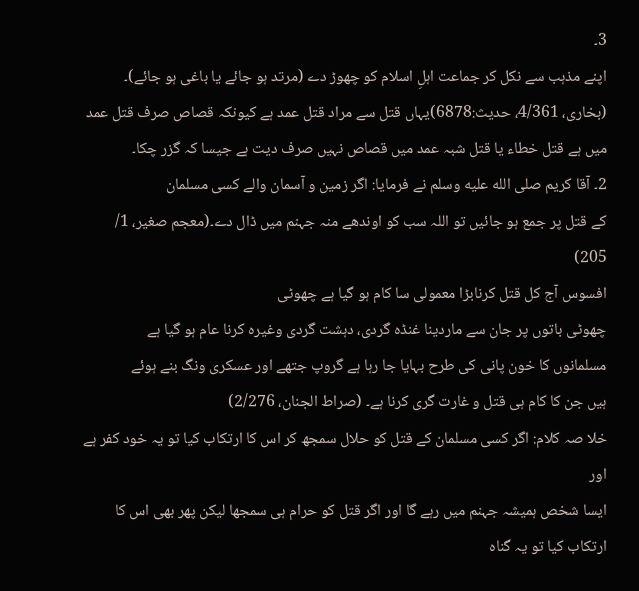3۔
اپنے مذہب سے نکل کر جماعت اہلِ اسلام کو چھوڑ دے (مرتد ہو جائے یا باغی ہو جائے)۔
(بخاری، 4/361، حدیث:6878)یہاں قتل سے مراد قتل عمد ہے کیونکہ قصاص صرف قتل عمد
میں ہے قتل خطاء یا قتل شبہ عمد میں قصاص نہیں صرف دیت ہے جیسا کہ گزر چکا۔
2۔ آقا کریم صلى الله عليه وسلم نے فرمایا: اگر زمین و آسمان والے کسی مسلمان
کے قتل پر جمع ہو جائیں تو اللہ سب کو اوندھے منہ جہنم میں ڈال دے۔(معجم صغیر، 1/
205)
افسوس آج کل قتل کرنابڑا معمولی سا کام ہو گیا ہے چھوٹی
چھوٹی باتوں پر جان سے ماردینا غنڈہ گردی، دہشت گردی وغیرہ کرنا عام ہو گیا ہے
مسلمانوں کا خون پانی کی طرح بہایا جا رہا ہے گروپ جتھے اور عسکری ونگ بنے ہوئے
ہیں جن کا کام ہی قتل و غارت گری کرنا ہے۔ (صراط الجنان، 2/276)
خلا صہ کلام: اگر کسی مسلمان کے قتل کو حلال سمجھ کر اس کا ارتکاب کیا تو یہ خود کفر ہے اور
ایسا شخص ہمیشہ جہنم میں رہے گا اور اگر قتل کو حرام ہی سمجھا لیکن پھر بھی اس کا
ارتکاب کیا تو یہ گناہ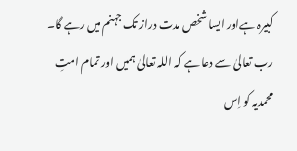کبیرہ ہےاور ایسا شخص مدت دراز تک جہنم میں رہے گا۔
رب تعالیٰ سے دعا ہے کہ اللہ تعالیٰ ہمیں اور تمام امتِ
محمدیہ کو اِس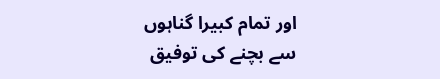اور تمام کبیرا گناہوں سے بچنے کی توفیق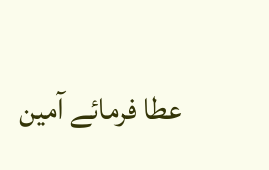عطا فرمائے آمین